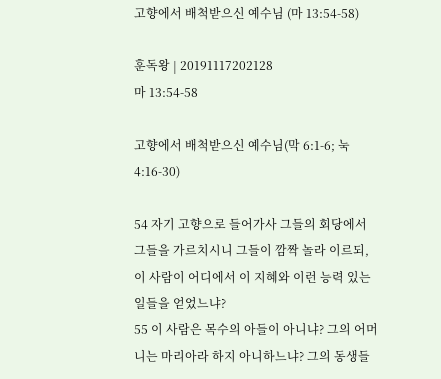고향에서 배척받으신 예수님 (마 13:54-58)

훈독왕 | 20191117202128
마 13:54-58

고향에서 배척받으신 예수님(막 6:1-6; 눅 4:16-30)

54 자기 고향으로 들어가사 그들의 회당에서 그들을 가르치시니 그들이 깜짝 놀라 이르되, 이 사람이 어디에서 이 지혜와 이런 능력 있는 일들을 얻었느냐?
55 이 사람은 목수의 아들이 아니냐? 그의 어머니는 마리아라 하지 아니하느냐? 그의 동생들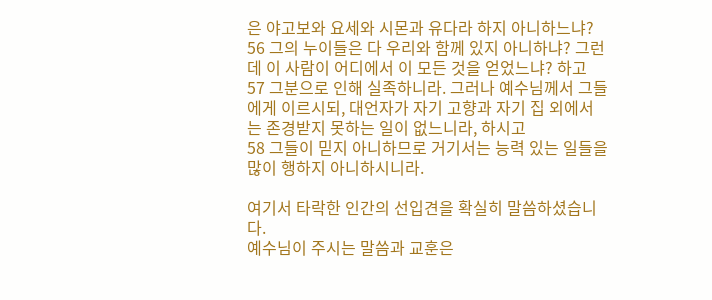은 야고보와 요세와 시몬과 유다라 하지 아니하느냐?
56 그의 누이들은 다 우리와 함께 있지 아니하냐? 그런데 이 사람이 어디에서 이 모든 것을 얻었느냐? 하고
57 그분으로 인해 실족하니라. 그러나 예수님께서 그들에게 이르시되, 대언자가 자기 고향과 자기 집 외에서는 존경받지 못하는 일이 없느니라, 하시고
58 그들이 믿지 아니하므로 거기서는 능력 있는 일들을 많이 행하지 아니하시니라.

여기서 타락한 인간의 선입견을 확실히 말씀하셨습니다.
예수님이 주시는 말씀과 교훈은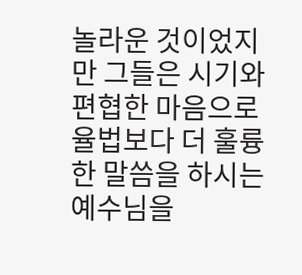놀라운 것이었지만 그들은 시기와 편협한 마음으로 율법보다 더 훌륭한 말씀을 하시는 예수님을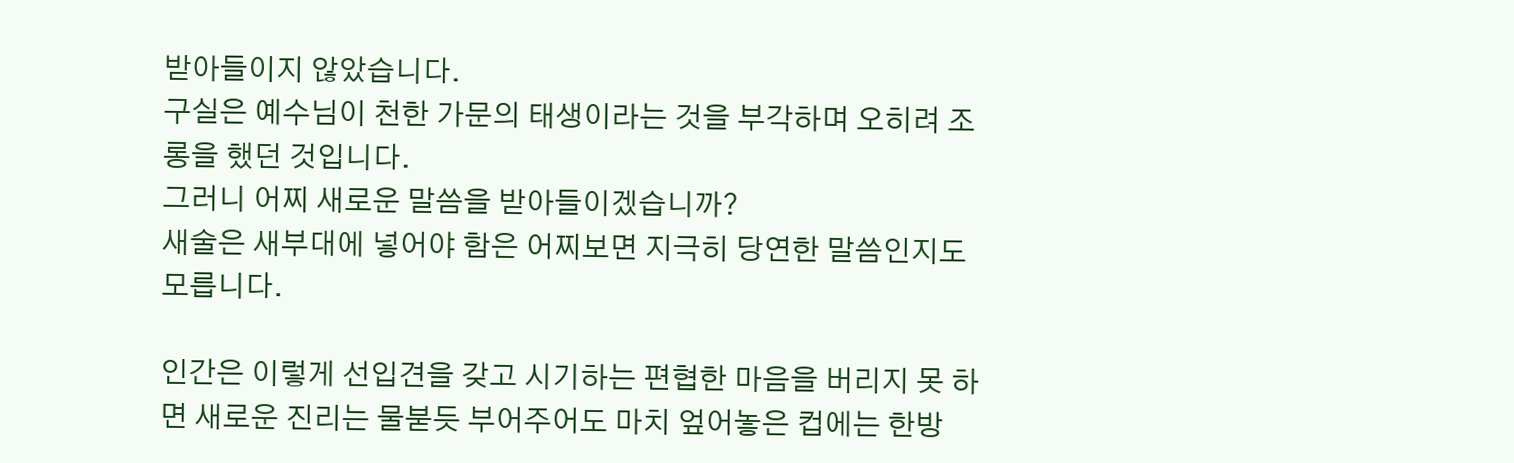받아들이지 않았습니다.
구실은 예수님이 천한 가문의 태생이라는 것을 부각하며 오히려 조롱을 했던 것입니다.
그러니 어찌 새로운 말씀을 받아들이겠습니까?
새술은 새부대에 넣어야 함은 어찌보면 지극히 당연한 말씀인지도 모릅니다.

인간은 이렇게 선입견을 갖고 시기하는 편협한 마음을 버리지 못 하면 새로운 진리는 물붇듯 부어주어도 마치 엎어놓은 컵에는 한방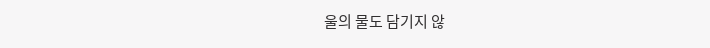울의 물도 담기지 않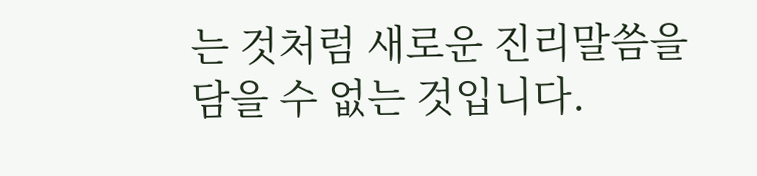는 것처럼 새로운 진리말씀을 담을 수 없는 것입니다.